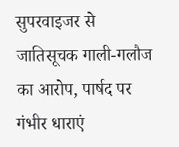सुपरवाइजर से जातिसूचक गाली-गलौज का आरोप, पार्षद पर गंभीर धाराएं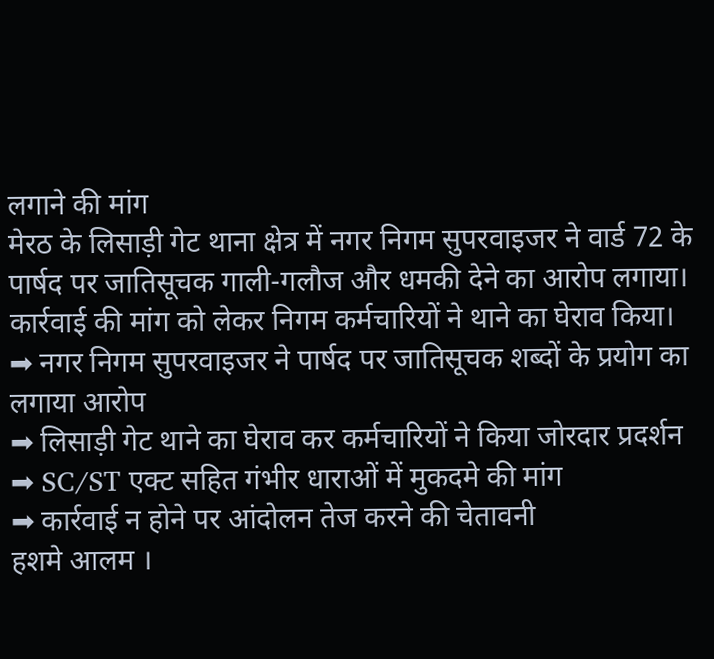लगाने की मांग
मेरठ के लिसाड़ी गेट थाना क्षेत्र में नगर निगम सुपरवाइजर ने वार्ड 72 के पार्षद पर जातिसूचक गाली-गलौज और धमकी देने का आरोप लगाया। कार्रवाई की मांग को लेकर निगम कर्मचारियों ने थाने का घेराव किया।
➡ नगर निगम सुपरवाइजर ने पार्षद पर जातिसूचक शब्दों के प्रयोग का लगाया आरोप
➡ लिसाड़ी गेट थाने का घेराव कर कर्मचारियों ने किया जोरदार प्रदर्शन
➡ SC/ST एक्ट सहित गंभीर धाराओं में मुकदमे की मांग
➡ कार्रवाई न होने पर आंदोलन तेज करने की चेतावनी
हशमे आलम ।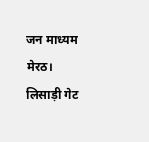जन माध्यम
मेरठ। लिसाड़ी गेट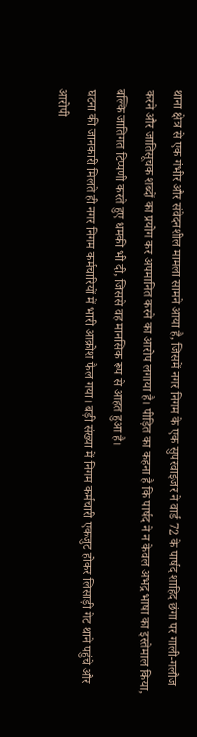थाना क्षेत्र से एक गंभीर और संवेदनशील मामला सामने आया है, जिसमें नगर निगम के एक सुपरवाइजर ने वार्ड 72 के पार्षद शाहिद छंगा पर गाली-गलौज करने और जातिसूचक शब्दों का प्रयोग कर अपमानित करने का आरोप लगाया है। पीड़ित का कहना है कि पार्षद ने न केवल अभद्र भाषा का इस्तेमाल किया, बल्कि जातिगत टिप्पणी करते हुए धमकी भी दी, जिससे वह मानसिक रूप से आहत हुआ है।
घटना की जानकारी मिलते ही नगर निगम कर्मचारियों में भारी आक्रोश फैल गया। बड़ी संख्या में निगम कर्मचारी एकजुट होकर लिसाड़ी गेट थाने पहुंचे और आरोपी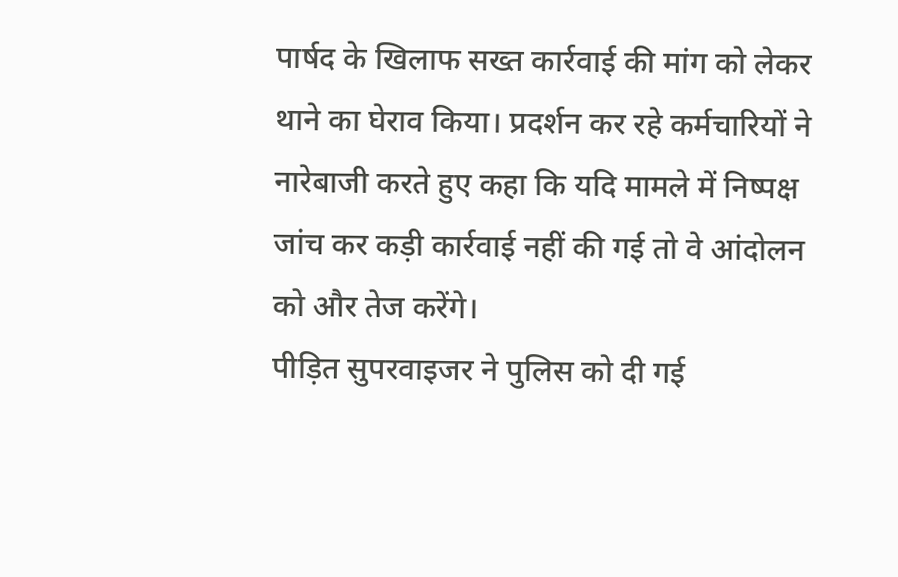पार्षद के खिलाफ सख्त कार्रवाई की मांग को लेकर थाने का घेराव किया। प्रदर्शन कर रहे कर्मचारियों ने नारेबाजी करते हुए कहा कि यदि मामले में निष्पक्ष जांच कर कड़ी कार्रवाई नहीं की गई तो वे आंदोलन को और तेज करेंगे।
पीड़ित सुपरवाइजर ने पुलिस को दी गई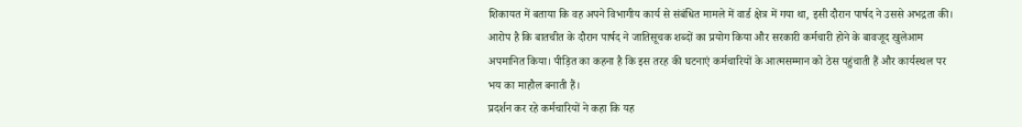शिकायत में बताया कि वह अपने विभागीय कार्य से संबंधित मामले में वार्ड क्षेत्र में गया था, इसी दौरान पार्षद ने उससे अभद्रता की। आरोप है कि बातचीत के दौरान पार्षद ने जातिसूचक शब्दों का प्रयोग किया और सरकारी कर्मचारी होने के बावजूद खुलेआम अपमानित किया। पीड़ित का कहना है कि इस तरह की घटनाएं कर्मचारियों के आत्मसम्मान को ठेस पहुंचाती हैं और कार्यस्थल पर भय का माहौल बनाती हैं।
प्रदर्शन कर रहे कर्मचारियों ने कहा कि यह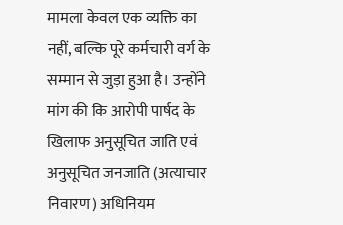मामला केवल एक व्यक्ति का नहीं, बल्कि पूरे कर्मचारी वर्ग के सम्मान से जुड़ा हुआ है। उन्होंने मांग की कि आरोपी पार्षद के खिलाफ अनुसूचित जाति एवं अनुसूचित जनजाति (अत्याचार निवारण) अधिनियम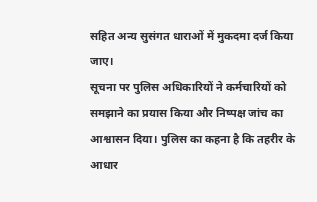सहित अन्य सुसंगत धाराओं में मुकदमा दर्ज किया जाए।
सूचना पर पुलिस अधिकारियों ने कर्मचारियों को समझाने का प्रयास किया और निष्पक्ष जांच का आश्वासन दिया। पुलिस का कहना है कि तहरीर के आधार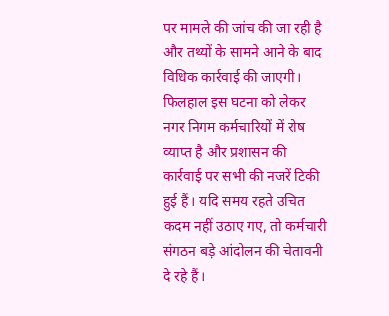पर मामले की जांच की जा रही है और तथ्यों के सामने आने के बाद विधिक कार्रवाई की जाएगी।
फिलहाल इस घटना को लेकर नगर निगम कर्मचारियों में रोष व्याप्त है और प्रशासन की कार्रवाई पर सभी की नजरें टिकी हुई हैं। यदि समय रहते उचित कदम नहीं उठाए गए, तो कर्मचारी संगठन बड़े आंदोलन की चेतावनी दे रहे हैं।